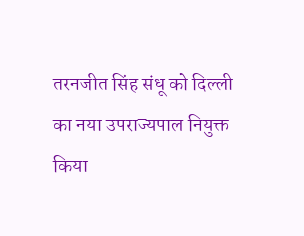तरनजीत सिंह संधू को दिल्ली का नया उपराज्यपाल नियुक्त किया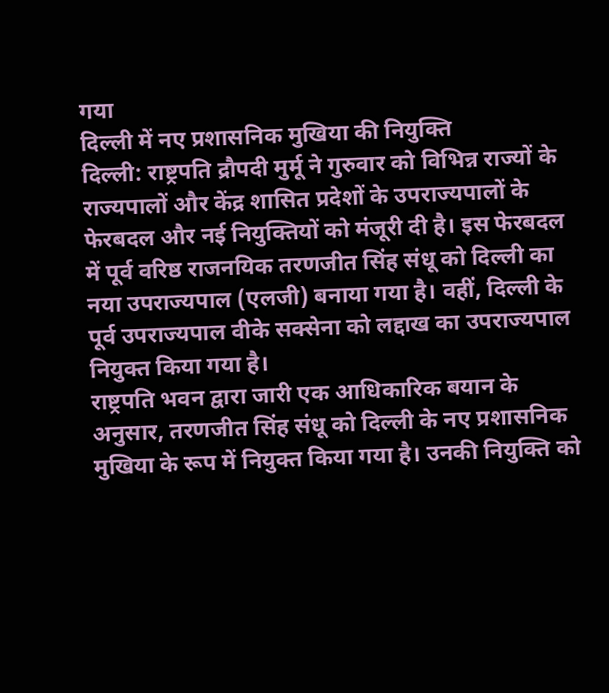गया
दिल्ली में नए प्रशासनिक मुखिया की नियुक्ति
दिल्ली: राष्ट्रपति द्रौपदी मुर्मू ने गुरुवार को विभिन्न राज्यों के राज्यपालों और केंद्र शासित प्रदेशों के उपराज्यपालों के फेरबदल और नई नियुक्तियों को मंजूरी दी है। इस फेरबदल में पूर्व वरिष्ठ राजनयिक तरणजीत सिंह संधू को दिल्ली का नया उपराज्यपाल (एलजी) बनाया गया है। वहीं, दिल्ली के पूर्व उपराज्यपाल वीके सक्सेना को लद्दाख का उपराज्यपाल नियुक्त किया गया है।
राष्ट्रपति भवन द्वारा जारी एक आधिकारिक बयान के अनुसार, तरणजीत सिंह संधू को दिल्ली के नए प्रशासनिक मुखिया के रूप में नियुक्त किया गया है। उनकी नियुक्ति को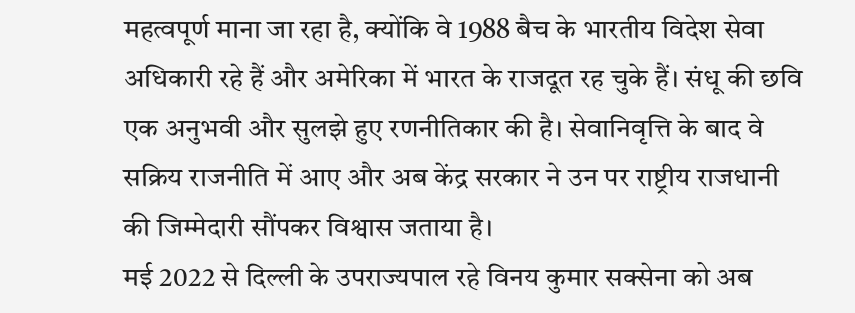महत्वपूर्ण माना जा रहा है, क्योंकि वे 1988 बैच के भारतीय विदेश सेवा अधिकारी रहे हैं और अमेरिका में भारत के राजदूत रह चुके हैं। संधू की छवि एक अनुभवी और सुलझे हुए रणनीतिकार की है। सेवानिवृत्ति के बाद वे सक्रिय राजनीति में आए और अब केंद्र सरकार ने उन पर राष्ट्रीय राजधानी की जिम्मेदारी सौंपकर विश्वास जताया है।
मई 2022 से दिल्ली के उपराज्यपाल रहे विनय कुमार सक्सेना को अब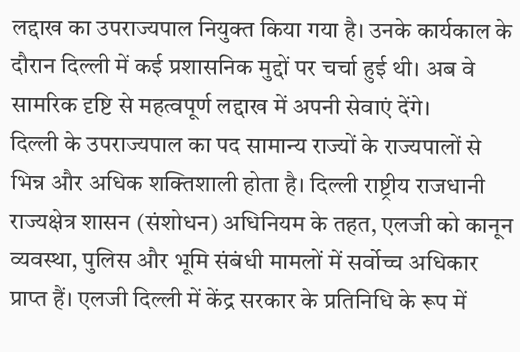लद्दाख का उपराज्यपाल नियुक्त किया गया है। उनके कार्यकाल के दौरान दिल्ली में कई प्रशासनिक मुद्दों पर चर्चा हुई थी। अब वे सामरिक दृष्टि से महत्वपूर्ण लद्दाख में अपनी सेवाएं देंगे।
दिल्ली के उपराज्यपाल का पद सामान्य राज्यों के राज्यपालों से भिन्न और अधिक शक्तिशाली होता है। दिल्ली राष्ट्रीय राजधानी राज्यक्षेत्र शासन (संशोधन) अधिनियम के तहत, एलजी को कानून व्यवस्था, पुलिस और भूमि संबंधी मामलों में सर्वोच्च अधिकार प्राप्त हैं। एलजी दिल्ली में केंद्र सरकार के प्रतिनिधि के रूप में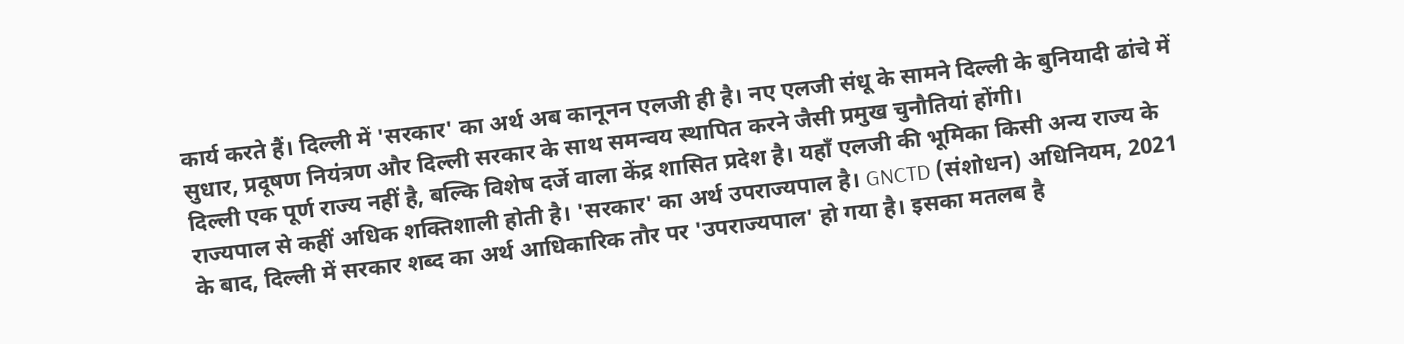कार्य करते हैं। दिल्ली में 'सरकार' का अर्थ अब कानूनन एलजी ही है। नए एलजी संधू के सामने दिल्ली के बुनियादी ढांचे में सुधार, प्रदूषण नियंत्रण और दिल्ली सरकार के साथ समन्वय स्थापित करने जैसी प्रमुख चुनौतियां होंगी।
दिल्ली एक पूर्ण राज्य नहीं है, बल्कि विशेष दर्जे वाला केंद्र शासित प्रदेश है। यहाँ एलजी की भूमिका किसी अन्य राज्य के राज्यपाल से कहीं अधिक शक्तिशाली होती है। 'सरकार' का अर्थ उपराज्यपाल है। GNCTD (संशोधन) अधिनियम, 2021 के बाद, दिल्ली में सरकार शब्द का अर्थ आधिकारिक तौर पर 'उपराज्यपाल' हो गया है। इसका मतलब है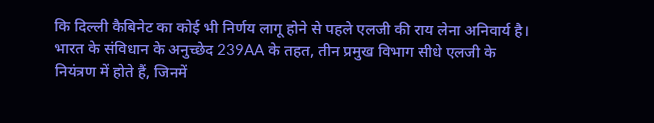कि दिल्ली कैबिनेट का कोई भी निर्णय लागू होने से पहले एलजी की राय लेना अनिवार्य है। भारत के संविधान के अनुच्छेद 239AA के तहत, तीन प्रमुख विभाग सीधे एलजी के नियंत्रण में होते हैं, जिनमें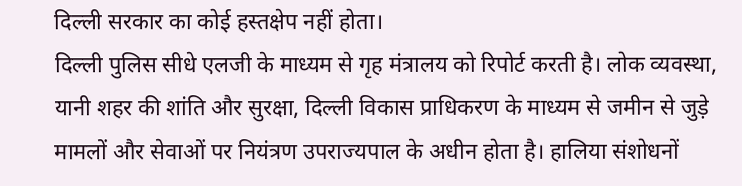दिल्ली सरकार का कोई हस्तक्षेप नहीं होता।
दिल्ली पुलिस सीधे एलजी के माध्यम से गृह मंत्रालय को रिपोर्ट करती है। लोक व्यवस्था, यानी शहर की शांति और सुरक्षा, दिल्ली विकास प्राधिकरण के माध्यम से जमीन से जुड़े मामलों और सेवाओं पर नियंत्रण उपराज्यपाल के अधीन होता है। हालिया संशोधनों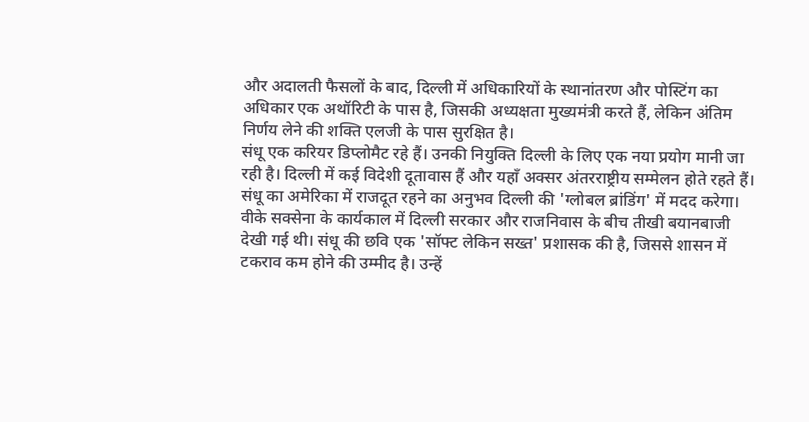और अदालती फैसलों के बाद, दिल्ली में अधिकारियों के स्थानांतरण और पोस्टिंग का अधिकार एक अथॉरिटी के पास है, जिसकी अध्यक्षता मुख्यमंत्री करते हैं, लेकिन अंतिम निर्णय लेने की शक्ति एलजी के पास सुरक्षित है।
संधू एक करियर डिप्लोमैट रहे हैं। उनकी नियुक्ति दिल्ली के लिए एक नया प्रयोग मानी जा रही है। दिल्ली में कई विदेशी दूतावास हैं और यहाँ अक्सर अंतरराष्ट्रीय सम्मेलन होते रहते हैं। संधू का अमेरिका में राजदूत रहने का अनुभव दिल्ली की 'ग्लोबल ब्रांडिंग' में मदद करेगा। वीके सक्सेना के कार्यकाल में दिल्ली सरकार और राजनिवास के बीच तीखी बयानबाजी देखी गई थी। संधू की छवि एक 'सॉफ्ट लेकिन सख्त' प्रशासक की है, जिससे शासन में टकराव कम होने की उम्मीद है। उन्हें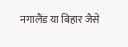नगालैंड या बिहार जैसे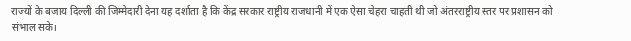राज्यों के बजाय दिल्ली की जिम्मेदारी देना यह दर्शाता है कि केंद्र सरकार राष्ट्रीय राजधानी में एक ऐसा चेहरा चाहती थी जो अंतरराष्ट्रीय स्तर पर प्रशासन को संभाल सके।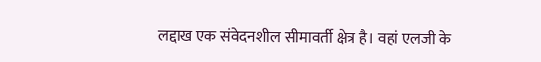लद्दाख एक संवेदनशील सीमावर्ती क्षेत्र है। वहां एलजी के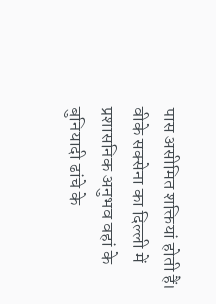पास असीमित शक्तियां होती हैं। वीके सक्सेना का दिल्ली में प्रशासनिक अनुभव वहां के बुनियादी ढांचे के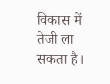विकास में तेजी ला सकता है।